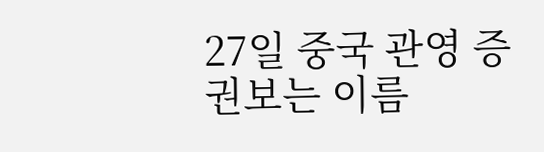27일 중국 관영 증권보는 이름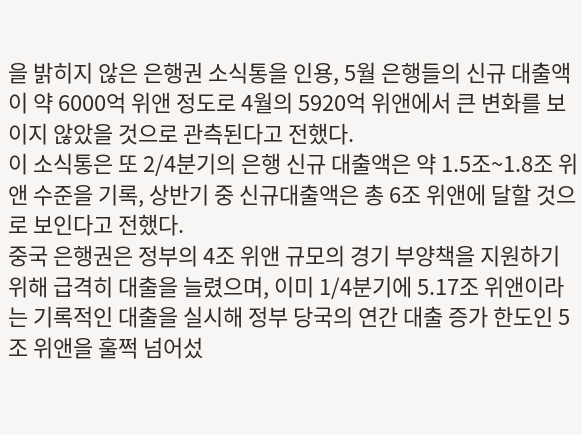을 밝히지 않은 은행권 소식통을 인용, 5월 은행들의 신규 대출액이 약 6000억 위앤 정도로 4월의 5920억 위앤에서 큰 변화를 보이지 않았을 것으로 관측된다고 전했다.
이 소식통은 또 2/4분기의 은행 신규 대출액은 약 1.5조~1.8조 위앤 수준을 기록, 상반기 중 신규대출액은 총 6조 위앤에 달할 것으로 보인다고 전했다.
중국 은행권은 정부의 4조 위앤 규모의 경기 부양책을 지원하기 위해 급격히 대출을 늘렸으며, 이미 1/4분기에 5.17조 위앤이라는 기록적인 대출을 실시해 정부 당국의 연간 대출 증가 한도인 5조 위앤을 훌쩍 넘어섰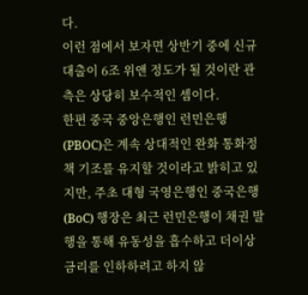다.
이런 점에서 보자면 상반기 중에 신규대출이 6조 위앤 정도가 될 것이란 관측은 상당히 보수적인 셈이다.
한편 중국 중앙은행인 런민은행(PBOC)은 계속 상대적인 완화 통화정책 기조를 유지할 것이라고 밝히고 있지만, 주초 대형 국영은행인 중국은행(BoC) 행장은 최근 런민은행이 채권 발행을 통해 유동성을 흡수하고 더이상 금리를 인하하려고 하지 않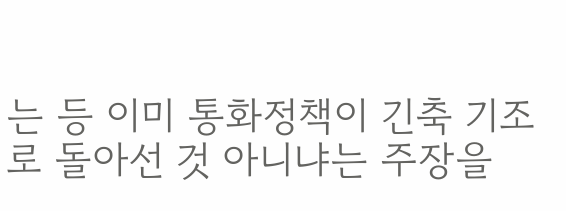는 등 이미 통화정책이 긴축 기조로 돌아선 것 아니냐는 주장을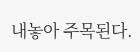내놓아 주목된다.